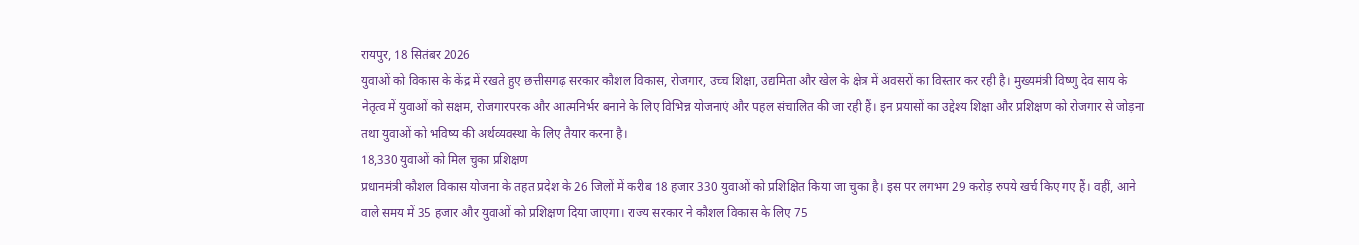रायपुर, 18 सितंबर 2026
युवाओं को विकास के केंद्र में रखते हुए छत्तीसगढ़ सरकार कौशल विकास, रोजगार, उच्च शिक्षा, उद्यमिता और खेल के क्षेत्र में अवसरों का विस्तार कर रही है। मुख्यमंत्री विष्णु देव साय के नेतृत्व में युवाओं को सक्षम, रोजगारपरक और आत्मनिर्भर बनाने के लिए विभिन्न योजनाएं और पहल संचालित की जा रही हैं। इन प्रयासों का उद्देश्य शिक्षा और प्रशिक्षण को रोजगार से जोड़ना तथा युवाओं को भविष्य की अर्थव्यवस्था के लिए तैयार करना है।
18,330 युवाओं को मिल चुका प्रशिक्षण
प्रधानमंत्री कौशल विकास योजना के तहत प्रदेश के 26 जिलों में करीब 18 हजार 330 युवाओं को प्रशिक्षित किया जा चुका है। इस पर लगभग 29 करोड़ रुपये खर्च किए गए हैं। वहीं, आने वाले समय में 35 हजार और युवाओं को प्रशिक्षण दिया जाएगा। राज्य सरकार ने कौशल विकास के लिए 75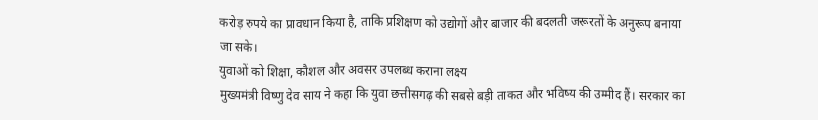करोड़ रुपये का प्रावधान किया है, ताकि प्रशिक्षण को उद्योगों और बाजार की बदलती जरूरतों के अनुरूप बनाया जा सके।
युवाओं को शिक्षा, कौशल और अवसर उपलब्ध कराना लक्ष्य
मुख्यमंत्री विष्णु देव साय ने कहा कि युवा छत्तीसगढ़ की सबसे बड़ी ताकत और भविष्य की उम्मीद हैं। सरकार का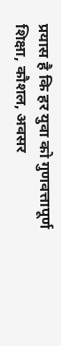प्रयास है कि हर युवा को गुणवत्तापूर्ण शिक्षा, कौशल, अवसर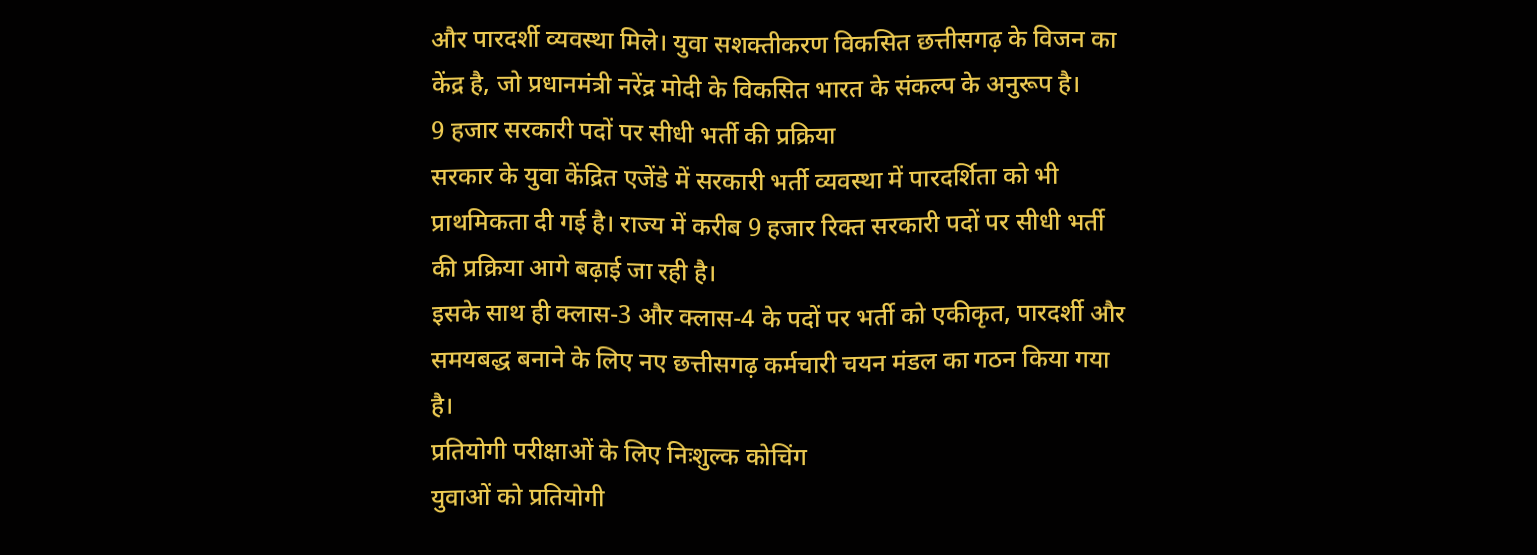और पारदर्शी व्यवस्था मिले। युवा सशक्तीकरण विकसित छत्तीसगढ़ के विजन का केंद्र है, जो प्रधानमंत्री नरेंद्र मोदी के विकसित भारत के संकल्प के अनुरूप है।
9 हजार सरकारी पदों पर सीधी भर्ती की प्रक्रिया
सरकार के युवा केंद्रित एजेंडे में सरकारी भर्ती व्यवस्था में पारदर्शिता को भी प्राथमिकता दी गई है। राज्य में करीब 9 हजार रिक्त सरकारी पदों पर सीधी भर्ती की प्रक्रिया आगे बढ़ाई जा रही है।
इसके साथ ही क्लास-3 और क्लास-4 के पदों पर भर्ती को एकीकृत, पारदर्शी और समयबद्ध बनाने के लिए नए छत्तीसगढ़ कर्मचारी चयन मंडल का गठन किया गया है।
प्रतियोगी परीक्षाओं के लिए निःशुल्क कोचिंग
युवाओं को प्रतियोगी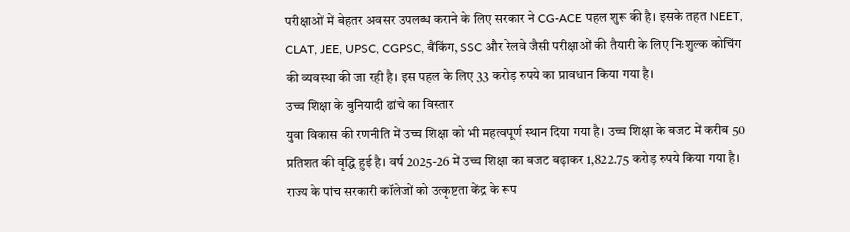परीक्षाओं में बेहतर अवसर उपलब्ध कराने के लिए सरकार ने CG-ACE पहल शुरू की है। इसके तहत NEET, CLAT, JEE, UPSC, CGPSC, बैंकिंग, SSC और रेलवे जैसी परीक्षाओं की तैयारी के लिए निःशुल्क कोचिंग की व्यवस्था की जा रही है। इस पहल के लिए 33 करोड़ रुपये का प्रावधान किया गया है।
उच्च शिक्षा के बुनियादी ढांचे का विस्तार
युवा विकास की रणनीति में उच्च शिक्षा को भी महत्वपूर्ण स्थान दिया गया है। उच्च शिक्षा के बजट में करीब 50 प्रतिशत की वृद्धि हुई है। वर्ष 2025-26 में उच्च शिक्षा का बजट बढ़ाकर 1,822.75 करोड़ रुपये किया गया है।
राज्य के पांच सरकारी कॉलेजों को उत्कृष्टता केंद्र के रूप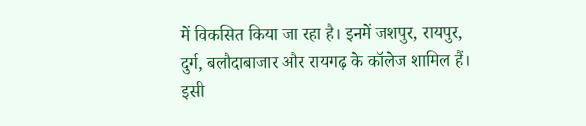में विकसित किया जा रहा है। इनमें जशपुर, रायपुर, दुर्ग, बलौदाबाजार और रायगढ़ के कॉलेज शामिल हैं।
इसी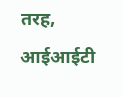तरह, आईआईटी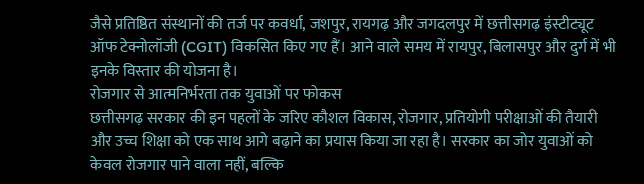जैसे प्रतिष्ठित संस्थानों की तर्ज पर कवर्धा, जशपुर, रायगढ़ और जगदलपुर में छत्तीसगढ़ इंस्टीट्यूट ऑफ टेक्नोलॉजी (CGIT) विकसित किए गए हैं। आने वाले समय में रायपुर, बिलासपुर और दुर्ग में भी इनके विस्तार की योजना है।
रोजगार से आत्मनिर्भरता तक युवाओं पर फोकस
छत्तीसगढ़ सरकार की इन पहलों के जरिए कौशल विकास, रोजगार, प्रतियोगी परीक्षाओं की तैयारी और उच्च शिक्षा को एक साथ आगे बढ़ाने का प्रयास किया जा रहा है। सरकार का जोर युवाओं को केवल रोजगार पाने वाला नहीं, बल्कि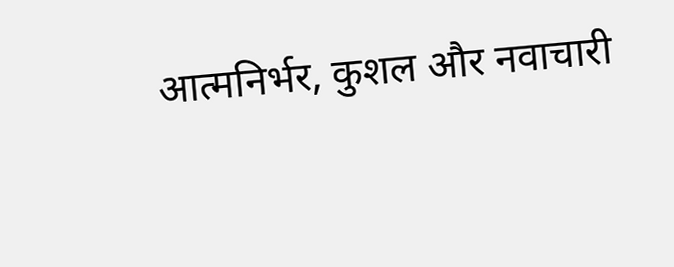आत्मनिर्भर, कुशल और नवाचारी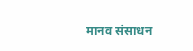मानव संसाधन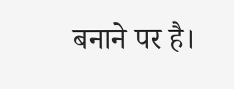बनाने पर है।